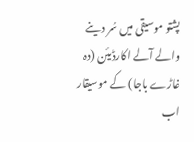پشتو موسیقی میں سُر دینے والے آلے اکارڈیئن (دہ غاڑے باجا) کے موسیقار اب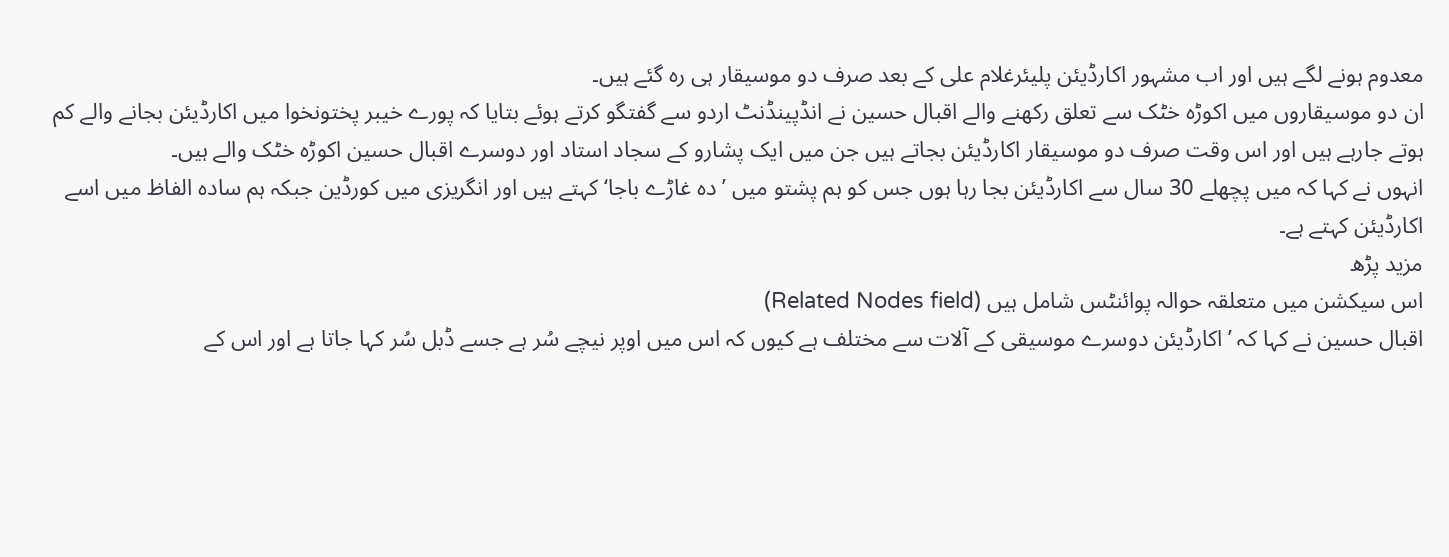معدوم ہونے لگے ہیں اور اب مشہور اکارڈیئن پلیئرغلام علی کے بعد صرف دو موسیقار ہی رہ گئے ہیں۔
ان دو موسیقاروں میں اکوڑہ خٹک سے تعلق رکھنے والے اقبال حسین نے انڈپینڈنٹ اردو سے گفتگو کرتے ہوئے بتایا کہ پورے خیبر پختونخوا میں اکارڈیئن بجانے والے کم ہوتے جارہے ہیں اور اس وقت صرف دو موسیقار اکارڈیئن بجاتے ہیں جن میں ایک پشارو کے سجاد استاد اور دوسرے اقبال حسین اکوڑہ خٹک والے ہیں۔
انہوں نے کہا کہ میں پچھلے 30 سال سے اکارڈیئن بجا رہا ہوں جس کو ہم پشتو میں ’دہ غاڑے باجا‘ کہتے ہیں اور انگریزی میں کورڈین جبکہ ہم سادہ الفاظ میں اسے اکارڈیئن کہتے ہے۔
مزید پڑھ
اس سیکشن میں متعلقہ حوالہ پوائنٹس شامل ہیں (Related Nodes field)
اقبال حسین نے کہا کہ ’اکارڈیئن دوسرے موسیقی کے آلات سے مختلف ہے کیوں کہ اس میں اوپر نیچے سُر ہے جسے ڈبل سُر کہا جاتا ہے اور اس کے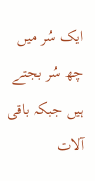ایک سُر میں چھ سُر بجتے ہیں جبکہ باقی آلات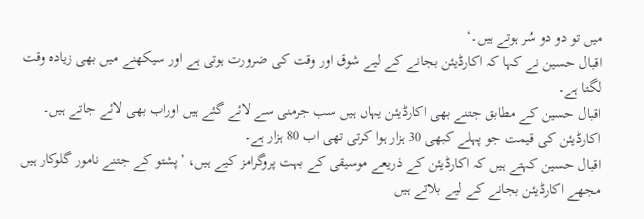میں تو دو دو سُر ہوتے ہیں۔‘
اقبال حسین نے کہا کہ اکارڈیئن بجانے کے لیے شوق اور وقت کی ضرورت ہوتی ہے اور سیکھنے میں بھی زیادہ وقت لگتا ہے۔
اقبال حسین کے مطابق جتنے بھی اکارڈیئن یہاں ہیں سب جرمنی سے لائے گئے ہیں اوراب بھی لائے جاتے ہیں۔
اکارڈیئن کی قیمت جو پہلے کبھی 30 ہزار ہوا کرتی تھی اب 80 ہزار ہے۔
اقبال حسین کہتے ہیں کہ اکارڈیئن کے ذریعے موسیقی کے بہت پروگرامز کیے ہیں، ’پشتو کے جتنے نامور گلوکار ہیں مجھے اکارڈیئن بجانے کے لیے بلاتے ہیں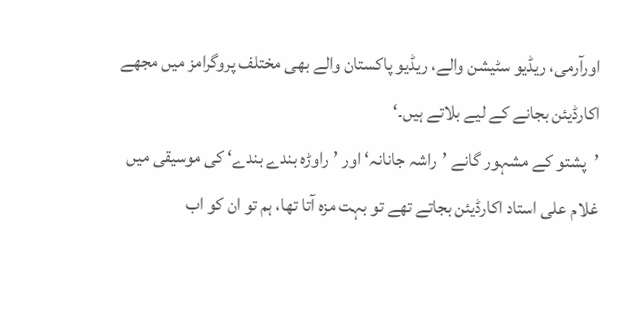اورآرمی، ریڈیو سٹیشن والے، ریڈیو پاکستان والے بھی مختلف پروگرامز میں مجھے اکارڈیئن بجانے کے لیے بلاتے ہیں۔‘
’پشتو کے مشہور گانے ’راشہ جانانہ‘ اور ’راوڑہ بندے بندے‘ کی موسیقی میں غلام علی استاد اکارڈیئن بجاتے تھے تو بہت مزہ آتا تھا، ہم تو ان کو اب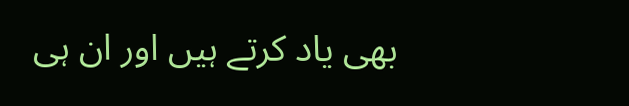بھی یاد کرتے ہیں اور ان ہی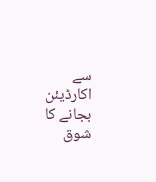سے اکارڈیئن بجانے کا شوق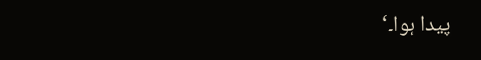پیدا ہوا۔‘